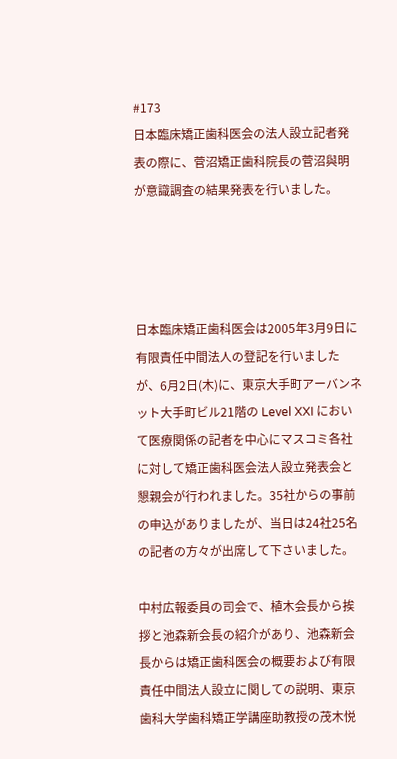#173
日本臨床矯正歯科医会の法人設立記者発表の際に、菅沼矯正歯科院長の菅沼與明が意識調査の結果発表を行いました。




日本臨床矯正歯科医会は2005年3月9日に有限責任中間法人の登記を行いましたが、6月2日(木)に、東京大手町アーバンネット大手町ビル21階の Level XXI において医療関係の記者を中心にマスコミ各社に対して矯正歯科医会法人設立発表会と懇親会が行われました。35社からの事前の申込がありましたが、当日は24社25名の記者の方々が出席して下さいました。

中村広報委員の司会で、植木会長から挨拶と池森新会長の紹介があり、池森新会長からは矯正歯科医会の概要および有限責任中間法人設立に関しての説明、東京歯科大学歯科矯正学講座助教授の茂木悦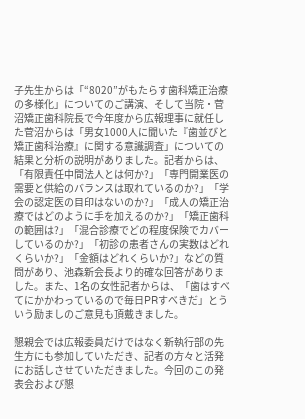子先生からは「“8020”がもたらす歯科矯正治療の多様化」についてのご講演、そして当院・菅沼矯正歯科院長で今年度から広報理事に就任した菅沼からは「男女1000人に聞いた『歯並びと矯正歯科治療』に関する意識調査」についての結果と分析の説明がありました。記者からは、「有限責任中間法人とは何か?」「専門開業医の需要と供給のバランスは取れているのか?」「学会の認定医の目印はないのか?」「成人の矯正治療ではどのように手を加えるのか?」「矯正歯科の範囲は?」「混合診療でどの程度保険でカバーしているのか?」「初診の患者さんの実数はどれくらいか?」「金額はどれくらいか?」などの質問があり、池森新会長より的確な回答がありました。また、1名の女性記者からは、「歯はすべてにかかわっているので毎日PRすべきだ」とういう励ましのご意見も頂戴きました。

懇親会では広報委員だけではなく新執行部の先生方にも参加していただき、記者の方々と活発にお話しさせていただきました。今回のこの発表会および懇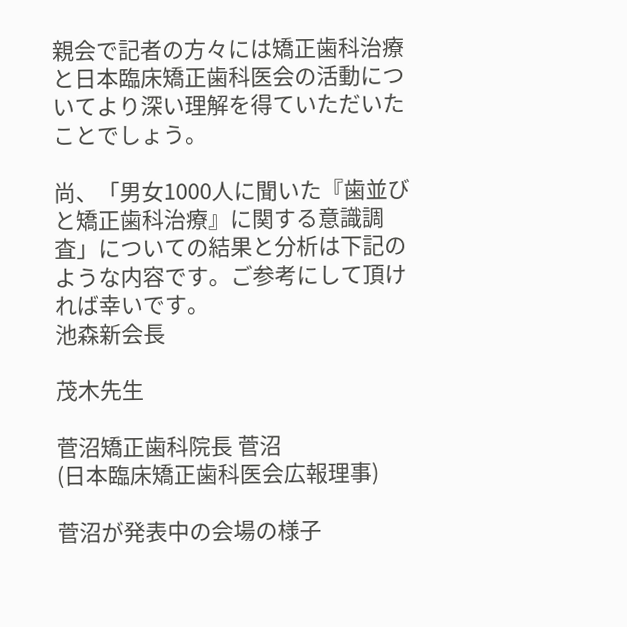親会で記者の方々には矯正歯科治療と日本臨床矯正歯科医会の活動についてより深い理解を得ていただいたことでしょう。

尚、「男女1000人に聞いた『歯並びと矯正歯科治療』に関する意識調査」についての結果と分析は下記のような内容です。ご参考にして頂ければ幸いです。
池森新会長

茂木先生

菅沼矯正歯科院長 菅沼
(日本臨床矯正歯科医会広報理事)

菅沼が発表中の会場の様子